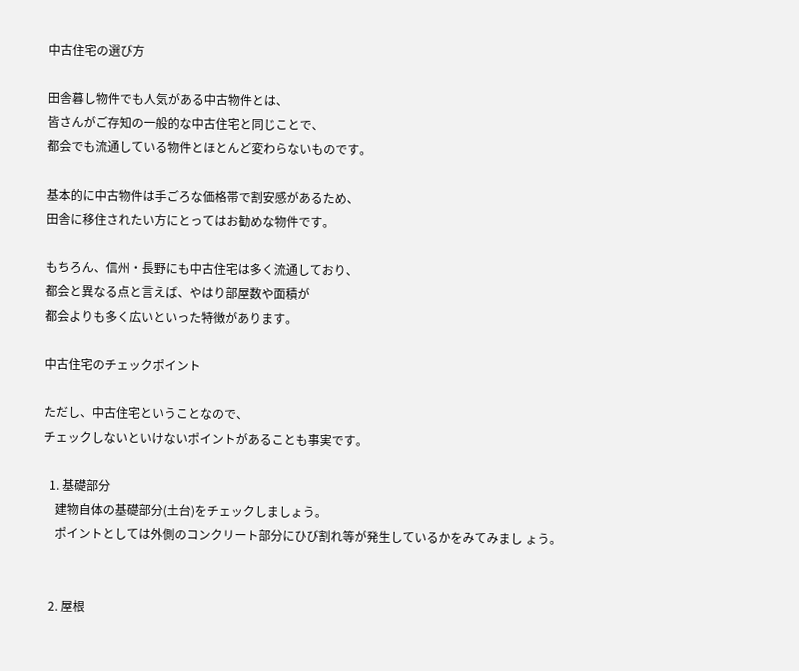中古住宅の選び方

田舎暮し物件でも人気がある中古物件とは、
皆さんがご存知の一般的な中古住宅と同じことで、
都会でも流通している物件とほとんど変わらないものです。

基本的に中古物件は手ごろな価格帯で割安感があるため、
田舎に移住されたい方にとってはお勧めな物件です。

もちろん、信州・長野にも中古住宅は多く流通しており、
都会と異なる点と言えば、やはり部屋数や面積が
都会よりも多く広いといった特徴があります。

中古住宅のチェックポイント

ただし、中古住宅ということなので、
チェックしないといけないポイントがあることも事実です。

  1. 基礎部分
    建物自体の基礎部分(土台)をチェックしましょう。
    ポイントとしては外側のコンクリート部分にひび割れ等が発生しているかをみてみまし ょう。


  2. 屋根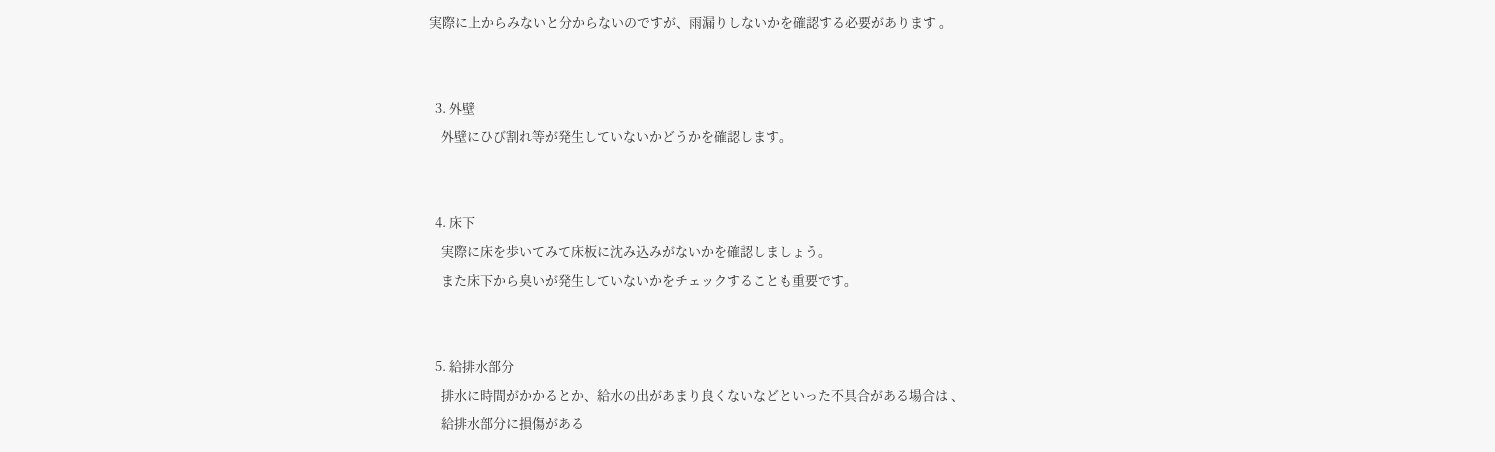実際に上からみないと分からないのですが、雨漏りしないかを確認する必要があります 。


  3. 外壁
    外壁にひび割れ等が発生していないかどうかを確認します。


  4. 床下
    実際に床を歩いてみて床板に沈み込みがないかを確認しましょう。
    また床下から臭いが発生していないかをチェックすることも重要です。


  5. 給排水部分
    排水に時間がかかるとか、給水の出があまり良くないなどといった不具合がある場合は 、
    給排水部分に損傷がある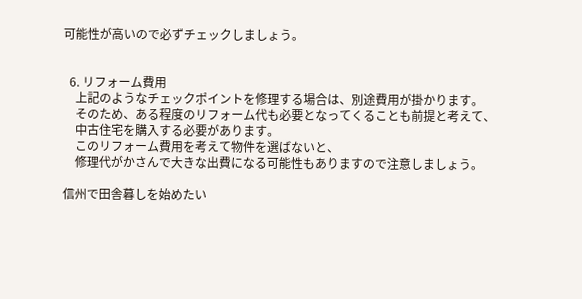可能性が高いので必ずチェックしましょう。


  6. リフォーム費用
    上記のようなチェックポイントを修理する場合は、別途費用が掛かります。
    そのため、ある程度のリフォーム代も必要となってくることも前提と考えて、
    中古住宅を購入する必要があります。
    このリフォーム費用を考えて物件を選ばないと、
    修理代がかさんで大きな出費になる可能性もありますので注意しましょう。

信州で田舎暮しを始めたい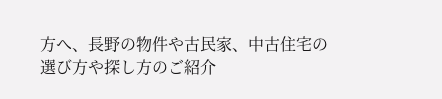方へ、長野の物件や古民家、中古住宅の選び方や探し方のご紹介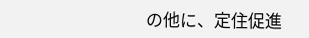の他に、定住促進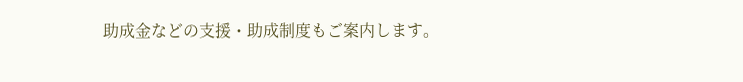助成金などの支援・助成制度もご案内します。